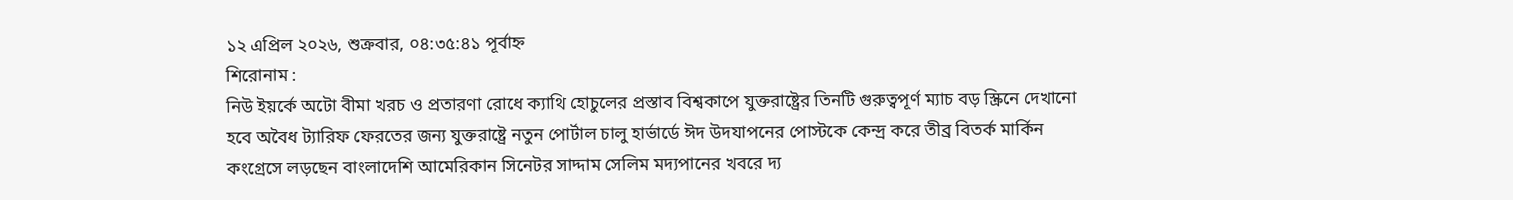১২ এপ্রিল ২০২৬, শুক্রবার, ০৪:৩৫:৪১ পূর্বাহ্ন
শিরোনাম :
নিউ ইয়র্কে অটো বীমা খরচ ও প্রতারণা রোধে ক্যাথি হোচুলের প্রস্তাব বিশ্বকাপে যুক্তরাষ্ট্রের তিনটি গুরুত্বপূর্ণ ম্যাচ বড় স্ক্রিনে দেখানো হবে অবৈধ ট্যারিফ ফেরতের জন্য যুক্তরাষ্ট্রে নতুন পোর্টাল চালু হার্ভার্ডে ঈদ উদযাপনের পোস্টকে কেন্দ্র করে তীব্র বিতর্ক মার্কিন কংগ্রেসে লড়ছেন বাংলাদেশি আমেরিকান সিনেটর সাদ্দাম সেলিম মদ্যপানের খবরে দ্য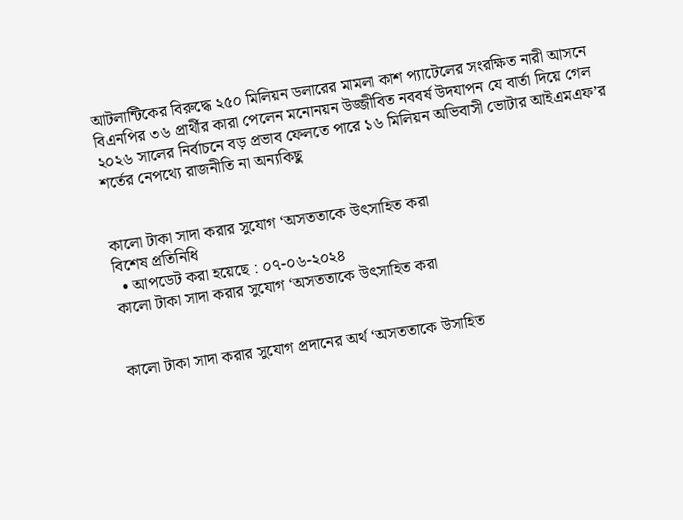আটলান্টিকের বিরুদ্ধে ২৫০ মিলিয়ন ডলারের মামলা কাশ প্যাটেলের সংরক্ষিত নারী আসনে বিএনপির ৩৬ প্রার্থীর কারা পেলেন মনোনয়ন উজ্জীবিত নববর্ষ উদযাপন যে বার্তা দিয়ে গেল ২০২৬ সালের নির্বাচনে বড় প্রভাব ফেলতে পারে ১৬ মিলিয়ন অভিবাসী ভোটার আইএমএফ’র শর্তের নেপথ্যে রাজনীতি না অন্যকিছু


কালো টাকা সাদা করার সুযোগ ‘অসততাকে উৎসাহিত করা
বিশেষ প্রতিনিধি
  • আপডেট করা হয়েছে : ০৭-০৬-২০২৪
কালো টাকা সাদা করার সুযোগ ‘অসততাকে উৎসাহিত করা


কালো টাকা সাদা করার সুযোগ প্রদানের অর্থ ‘অসততাকে উসাহিত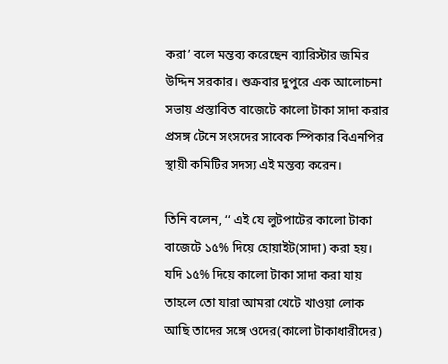করা’ বলে মন্তব্য করেছেন ব্যারিস্টার জমির উদ্দিন সরকার। শুক্রবার দুপুরে এক আলোচনা সভায় প্রস্তাবিত বাজেটে কালো টাকা সাদা করার প্রসঙ্গ টেনে সংসদের সাবেক স্পিকার বিএনপির স্থায়ী কমিটির সদস্য এই মন্তব্য করেন।

তিনি বলেন, ‘‘ এই যে লুটপাটের কালো টাকা বাজেটে ১৫% দিয়ে হোয়াইট(সাদা) করা হয়। যদি ১৫% দিয়ে কালো টাকা সাদা করা যায় তাহলে তো যারা আমরা খেটে খাওয়া লোক আছি তাদের সঙ্গে ওদের(কালো টাকাধারীদের)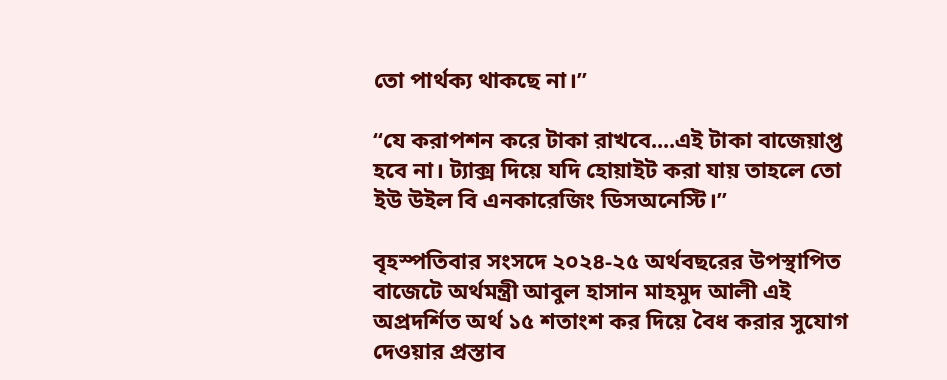তো পার্থক্য থাকছে না।”

‘‘যে করাপশন করে টাকা রাখবে....এই টাকা বাজেয়াপ্ত হবে না। ট্যাক্স দিয়ে যদি হোয়াইট করা যায় তাহলে তো ইউ উইল বি এনকারেজিং ডিসঅনেস্টি।”

বৃহস্পতিবার সংসদে ২০২৪-২৫ অর্থবছরের উপস্থাপিত বাজেটে অর্থমন্ত্রী আবুল হাসান মাহমুদ আলী এই অপ্রদর্শিত অর্থ ১৫ শতাংশ কর দিয়ে বৈধ করার সুযোগ দেওয়ার প্রস্তাব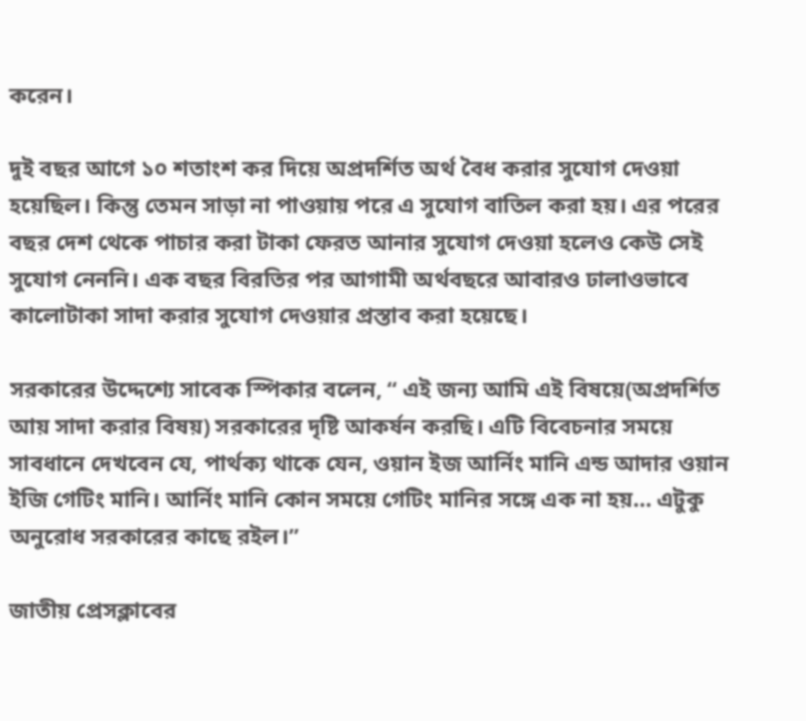করেন।

দুই বছর আগে ১০ শতাংশ কর দিয়ে অপ্রদর্শিত অর্থ বৈধ করার সুযোগ দেওয়া হয়েছিল। কিন্তু তেমন সাড়া না পাওয়ায় পরে এ সুযোগ বাতিল করা হয়। এর পরের বছর দেশ থেকে পাচার করা টাকা ফেরত আনার সুযোগ দেওয়া হলেও কেউ সেই সুযোগ নেননি। এক বছর বিরতির পর আগামী অর্থবছরে আবারও ঢালাওভাবে কালোটাকা সাদা করার সুযোগ দেওয়ার প্রস্তাব করা হয়েছে।

সরকারের উদ্দেশ্যে সাবেক স্পিকার বলেন, ‘‘ এই জন্য আমি এই বিষয়ে(অপ্রদর্শিত আয় সাদা করার বিষয়) সরকারের দৃষ্টি আকর্ষন করছি। এটি বিবেচনার সময়ে সাবধানে দেখবেন যে, পার্থক্য থাকে যেন, ওয়ান ইজ আর্নিং মানি এন্ড আদার ওয়ান ইজি গেটিং মানি। আর্নিং মানি কোন সময়ে গেটিং মানির সঙ্গে এক না হয়… এটুকু অনুরোধ সরকারের কাছে রইল।”

জাতীয় প্রেসক্লাবের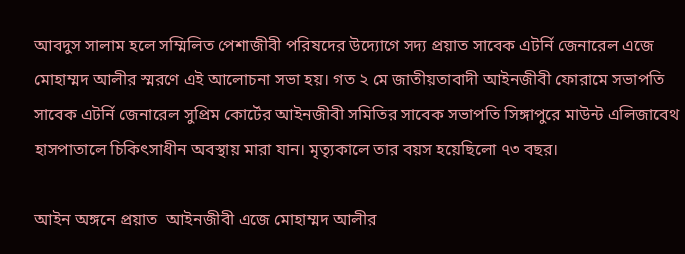আবদুস সালাম হলে সম্মিলিত পেশাজীবী পরিষদের উদ্যোগে সদ্য প্রয়াত সাবেক এটর্নি জেনারেল এজে মোহাম্মদ আলীর স্মরণে এই আলোচনা সভা হয়। গত ২ মে জাতীয়তাবাদী আইনজীবী ফোরামে সভাপতি সাবেক এটর্নি জেনারেল সুপ্রিম কোর্টের আইনজীবী সমিতির সাবেক সভাপতি সিঙ্গাপুরে মাউন্ট এলিজাবেথ হাসপাতালে চিকিৎসাধীন অবস্থায় মারা যান। মৃত্যৃকালে তার বয়স হয়েছিলো ৭৩ বছর।

আইন অঙ্গনে প্রয়াত  আইনজীবী এজে মোহাম্মদ আলীর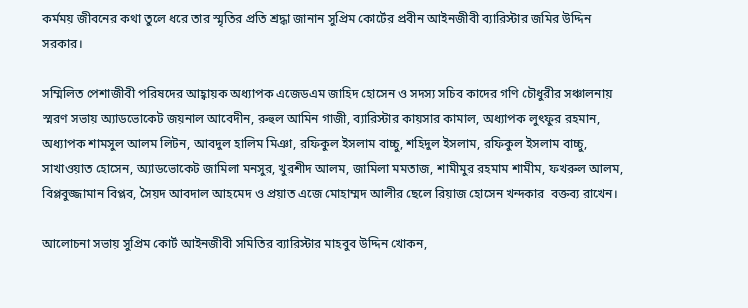কর্মময় জীবনের কথা তুলে ধরে তার স্মৃতির প্রতি শ্রদ্ধা জানান সুপ্রিম কোর্টের প্রবীন আইনজীবী ব্যারিস্টার জমির উদ্দিন সরকার।

সম্মিলিত পেশাজীবী পরিষদের আহ্বায়ক অধ্যাপক এজেডএম জাহিদ হোসেন ও সদস্য সচিব কাদের গণি চৌধুরীর সঞ্চালনায় স্মরণ সভায় অ্যাডভোকেট জয়নাল আবেদীন, রুহুল আমিন গাজী, ব্যারিস্টার কায়সার কামাল, অধ্যাপক লুৎফুর রহমান, অধ্যাপক শামসুল আলম লিটন, আবদুল হালিম মিঞা, রফিকুল ইসলাম বাচ্চু, শহিদুল ইসলাম, রফিকুল ইসলাম বাচ্চু, সাখাওয়াত হোসেন, অ্যাডভোকেট জামিলা মনসুর, খুরশীদ আলম, জামিলা মমতাজ, শামীমুর রহমাম শামীম, ফখরুল আলম, বিপ্লবুজ্জামান বিপ্লব, সৈয়দ আবদাল আহমেদ ও প্রয়াত এজে মোহাম্মদ আলীর ছেলে রিয়াজ হোসেন খন্দকার  বক্তব্য রাখেন।

আলোচনা সভায় সুপ্রিম কোর্ট আইনজীবী সমিতির ব্যারিস্টার মাহবুব উদ্দিন খোকন,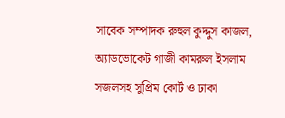সাবেক সম্পাদক রুহুল কুদ্দুস কাজল, অ্যাডভোকেট গাজী কামরুল ইসলাম সজলসহ সুপ্রিম কোর্ট ও ঢাকা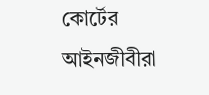কোর্টের আইনজীবীরা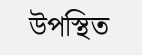উপস্থিত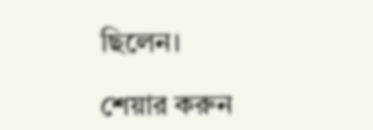ছিলেন।

শেয়ার করুন